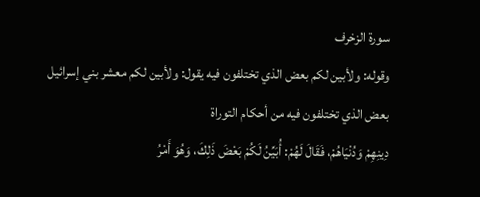سورة الزخرف
وقوله: ولأبين لكم بعض الذي تختلفون فيه يقول: ولأبين لكم معشر بني إسرائيل بعض الذي تختلفون فيه من أحكام التوراة
دِينِهِمْ وَدُنْيَاهُمْ، فَقَالَ لَهُمْ: أُبَيِّنُ لَكُمْ بَعْضَ ذَلِكَ، وَهُوَ أَمْرُ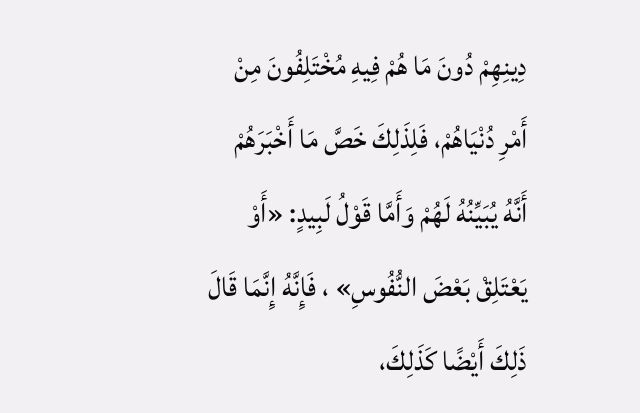دِينِهِمْ دُونَ مَا هُمْ فِيهِ مُخْتَلِفُونَ مِنْ أَمْرِ دُنْيَاهُمْ، فَلِذَلِكَ خَصَّ مَا أَخْبَرَهُمْ أَنَّهُ يُبَيِّنُهُ لَهُمْ وَأَمَّا قَوْلُ لَبِيدٍ: «أَوْ يَعْتَلِقْ بَعْضَ النُّفُوسِ» ، فَإِنَّهُ إِنَّمَا قَالَ ذَلِكَ أَيْضًا كَذَلِكَ،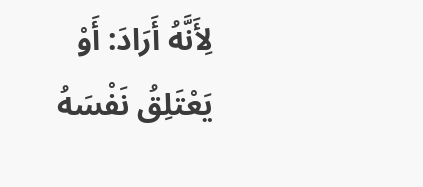لِأَنَّهُ أَرَادَ: أَوْ يَعْتَلِقُ نَفْسَهُ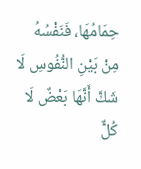حِمَامُهَا، فَنَفْسُهُ مِنْ بَيْنِ النُّفُوسِ لَا شَكَّ أَنَّهَا بَعْضٌ لَا كُلٌّ